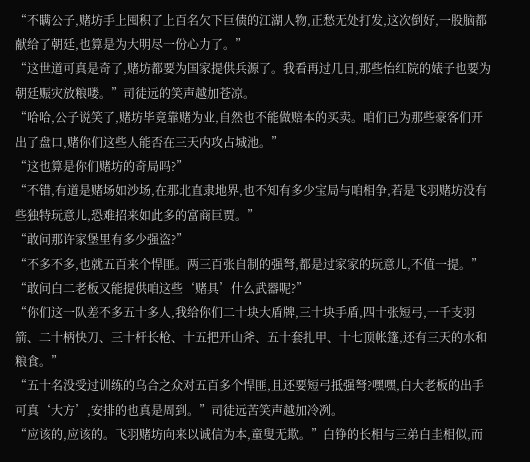“不瞒公子,赌坊手上囤积了上百名欠下巨债的江湖人物,正愁无处打发,这次倒好,一股脑都献给了朝廷,也算是为大明尽一份心力了。”
“这世道可真是奇了,赌坊都要为国家提供兵源了。我看再过几日,那些怡红院的婊子也要为朝廷赈灾放粮喽。”司徒远的笑声越加苍凉。
“哈哈,公子说笑了,赌坊毕竟靠赌为业,自然也不能做赔本的买卖。咱们已为那些豪客们开出了盘口,赌你们这些人能否在三天内攻占城池。”
“这也算是你们赌坊的奇局吗?”
“不错,有道是赌场如沙场,在那北直隶地界,也不知有多少宝局与咱相争,若是飞羽赌坊没有些独特玩意儿,恐难招来如此多的富商巨贾。”
“敢问那许家堡里有多少强盗?”
“不多不多,也就五百来个悍匪。两三百张自制的强弩,都是过家家的玩意儿,不值一提。”
“敢问白二老板又能提供咱这些‘赌具’什么武器呢?”
“你们这一队差不多五十多人,我给你们二十块大盾牌,三十块手盾,四十张短弓,一千支羽箭、二十柄快刀、三十杆长枪、十五把开山斧、五十套扎甲、十七顶帐篷,还有三天的水和粮食。”
“五十名没受过训练的乌合之众对五百多个悍匪,且还要短弓抵强弩?嘿嘿,白大老板的出手可真‘大方’,安排的也真是周到。”司徒远苦笑声越加冷冽。
“应该的,应该的。飞羽赌坊向来以诚信为本,童叟无欺。”白铮的长相与三弟白圭相似,而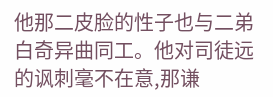他那二皮脸的性子也与二弟白奇异曲同工。他对司徒远的讽刺毫不在意,那谦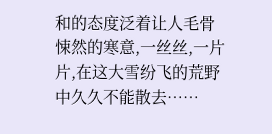和的态度泛着让人毛骨悚然的寒意,一丝丝,一片片,在这大雪纷飞的荒野中久久不能散去……